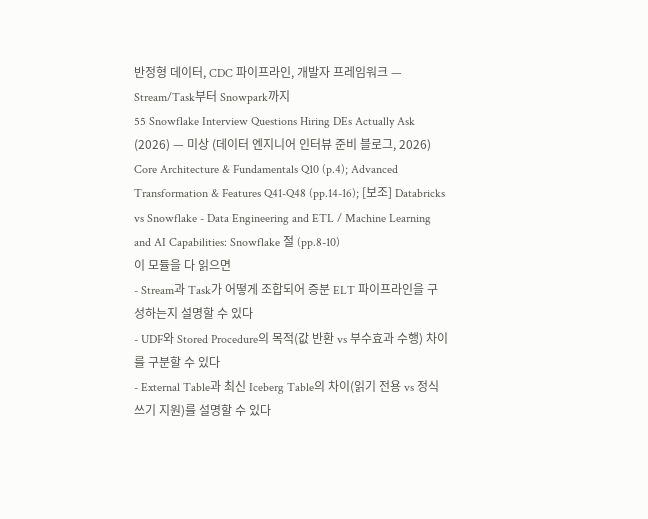반정형 데이터, CDC 파이프라인, 개발자 프레임워크 — Stream/Task부터 Snowpark까지
55 Snowflake Interview Questions Hiring DEs Actually Ask (2026) — 미상 (데이터 엔지니어 인터뷰 준비 블로그, 2026) Core Architecture & Fundamentals Q10 (p.4); Advanced Transformation & Features Q41-Q48 (pp.14-16); [보조] Databricks vs Snowflake - Data Engineering and ETL / Machine Learning and AI Capabilities: Snowflake 절 (pp.8-10)
이 모듈을 다 읽으면
- Stream과 Task가 어떻게 조합되어 증분 ELT 파이프라인을 구성하는지 설명할 수 있다
- UDF와 Stored Procedure의 목적(값 반환 vs 부수효과 수행) 차이를 구분할 수 있다
- External Table과 최신 Iceberg Table의 차이(읽기 전용 vs 정식 쓰기 지원)를 설명할 수 있다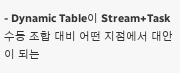- Dynamic Table이 Stream+Task 수동 조합 대비 어떤 지점에서 대안이 되는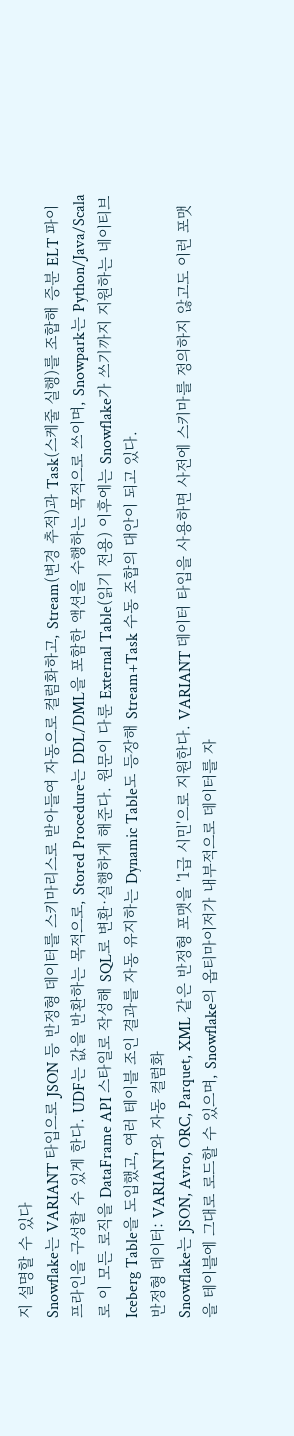지 설명할 수 있다
Snowflake는 VARIANT 타입으로 JSON 등 반정형 데이터를 스키마리스로 받아들여 자동으로 컬럼화하고, Stream(변경 추적)과 Task(스케줄 실행)를 조합해 증분 ELT 파이프라인을 구성할 수 있게 한다. UDF는 값을 반환하는 목적으로, Stored Procedure는 DDL/DML을 포함한 액션을 수행하는 목적으로 쓰이며, Snowpark는 Python/Java/Scala로 이 모든 로직을 DataFrame API 스타일로 작성해 SQL로 변환·실행하게 해준다. 원문이 다룬 External Table(읽기 전용) 이후에는 Snowflake가 쓰기까지 지원하는 네이티브 Iceberg Table을 도입했고, 여러 테이블 조인 결과를 자동 유지하는 Dynamic Table도 등장해 Stream+Task 수동 조합의 대안이 되고 있다.
반정형 데이터: VARIANT와 자동 컬럼화
Snowflake는 JSON, Avro, ORC, Parquet, XML 같은 반정형 포맷을 '1급 시민'으로 지원한다. VARIANT 데이터 타입을 사용하면 사전에 스키마를 정의하지 않고도 이런 포맷을 테이블에 그대로 로드할 수 있으며, Snowflake의 옵티마이저가 내부적으로 데이터를 자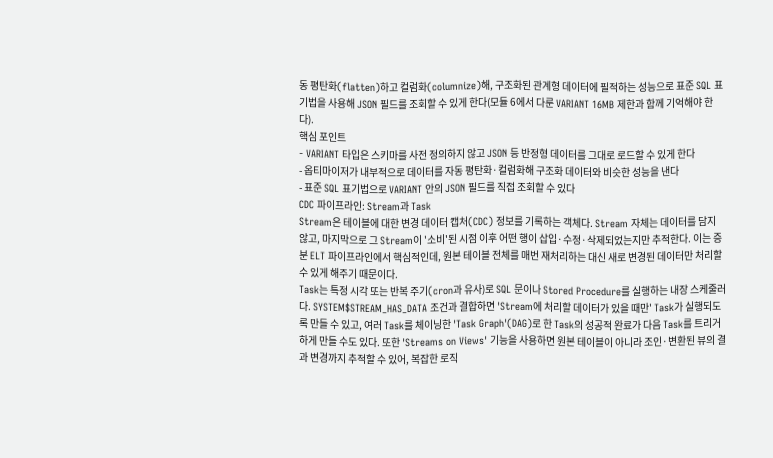동 평탄화(flatten)하고 컬럼화(columnize)해, 구조화된 관계형 데이터에 필적하는 성능으로 표준 SQL 표기법을 사용해 JSON 필드를 조회할 수 있게 한다(모듈 6에서 다룬 VARIANT 16MB 제한과 함께 기억해야 한다).
핵심 포인트
- VARIANT 타입은 스키마를 사전 정의하지 않고 JSON 등 반정형 데이터를 그대로 로드할 수 있게 한다
- 옵티마이저가 내부적으로 데이터를 자동 평탄화·컬럼화해 구조화 데이터와 비슷한 성능을 낸다
- 표준 SQL 표기법으로 VARIANT 안의 JSON 필드를 직접 조회할 수 있다
CDC 파이프라인: Stream과 Task
Stream은 테이블에 대한 변경 데이터 캡처(CDC) 정보를 기록하는 객체다. Stream 자체는 데이터를 담지 않고, 마지막으로 그 Stream이 '소비'된 시점 이후 어떤 행이 삽입·수정·삭제되었는지만 추적한다. 이는 증분 ELT 파이프라인에서 핵심적인데, 원본 테이블 전체를 매번 재처리하는 대신 새로 변경된 데이터만 처리할 수 있게 해주기 때문이다.
Task는 특정 시각 또는 반복 주기(cron과 유사)로 SQL 문이나 Stored Procedure를 실행하는 내장 스케줄러다. SYSTEM$STREAM_HAS_DATA 조건과 결합하면 'Stream에 처리할 데이터가 있을 때만' Task가 실행되도록 만들 수 있고, 여러 Task를 체이닝한 'Task Graph'(DAG)로 한 Task의 성공적 완료가 다음 Task를 트리거하게 만들 수도 있다. 또한 'Streams on Views' 기능을 사용하면 원본 테이블이 아니라 조인·변환된 뷰의 결과 변경까지 추적할 수 있어, 복잡한 로직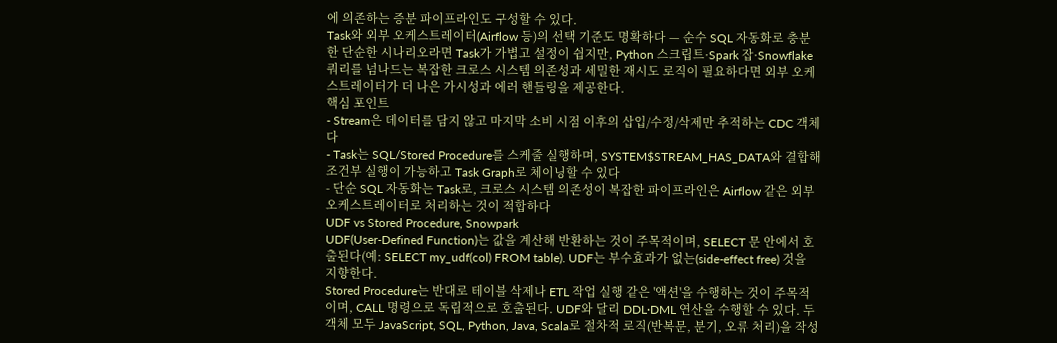에 의존하는 증분 파이프라인도 구성할 수 있다.
Task와 외부 오케스트레이터(Airflow 등)의 선택 기준도 명확하다 — 순수 SQL 자동화로 충분한 단순한 시나리오라면 Task가 가볍고 설정이 쉽지만, Python 스크립트·Spark 잡·Snowflake 쿼리를 넘나드는 복잡한 크로스 시스템 의존성과 세밀한 재시도 로직이 필요하다면 외부 오케스트레이터가 더 나은 가시성과 에러 핸들링을 제공한다.
핵심 포인트
- Stream은 데이터를 담지 않고 마지막 소비 시점 이후의 삽입/수정/삭제만 추적하는 CDC 객체다
- Task는 SQL/Stored Procedure를 스케줄 실행하며, SYSTEM$STREAM_HAS_DATA와 결합해 조건부 실행이 가능하고 Task Graph로 체이닝할 수 있다
- 단순 SQL 자동화는 Task로, 크로스 시스템 의존성이 복잡한 파이프라인은 Airflow 같은 외부 오케스트레이터로 처리하는 것이 적합하다
UDF vs Stored Procedure, Snowpark
UDF(User-Defined Function)는 값을 계산해 반환하는 것이 주목적이며, SELECT 문 안에서 호출된다(예: SELECT my_udf(col) FROM table). UDF는 부수효과가 없는(side-effect free) 것을 지향한다.
Stored Procedure는 반대로 테이블 삭제나 ETL 작업 실행 같은 '액션'을 수행하는 것이 주목적이며, CALL 명령으로 독립적으로 호출된다. UDF와 달리 DDL·DML 연산을 수행할 수 있다. 두 객체 모두 JavaScript, SQL, Python, Java, Scala로 절차적 로직(반복문, 분기, 오류 처리)을 작성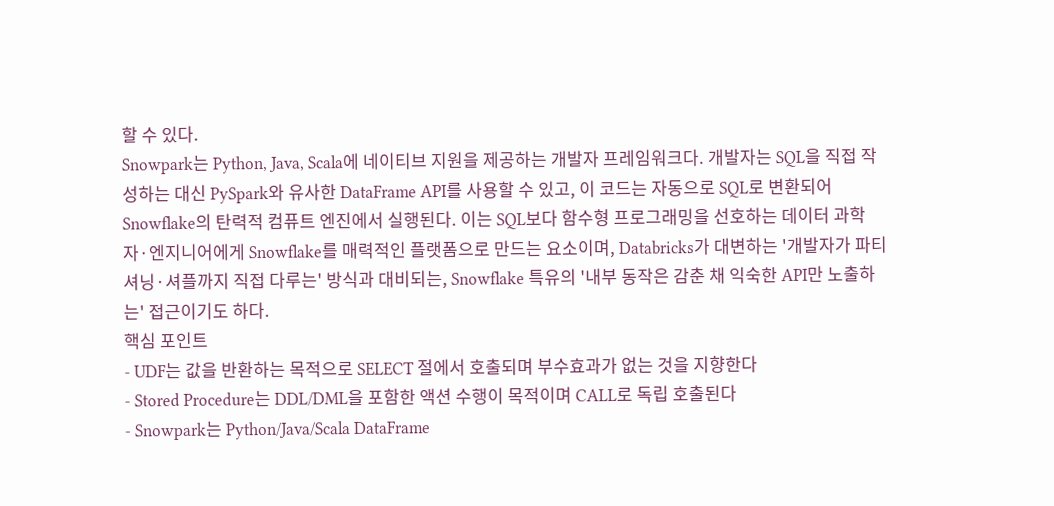할 수 있다.
Snowpark는 Python, Java, Scala에 네이티브 지원을 제공하는 개발자 프레임워크다. 개발자는 SQL을 직접 작성하는 대신 PySpark와 유사한 DataFrame API를 사용할 수 있고, 이 코드는 자동으로 SQL로 변환되어 Snowflake의 탄력적 컴퓨트 엔진에서 실행된다. 이는 SQL보다 함수형 프로그래밍을 선호하는 데이터 과학자·엔지니어에게 Snowflake를 매력적인 플랫폼으로 만드는 요소이며, Databricks가 대변하는 '개발자가 파티셔닝·셔플까지 직접 다루는' 방식과 대비되는, Snowflake 특유의 '내부 동작은 감춘 채 익숙한 API만 노출하는' 접근이기도 하다.
핵심 포인트
- UDF는 값을 반환하는 목적으로 SELECT 절에서 호출되며 부수효과가 없는 것을 지향한다
- Stored Procedure는 DDL/DML을 포함한 액션 수행이 목적이며 CALL로 독립 호출된다
- Snowpark는 Python/Java/Scala DataFrame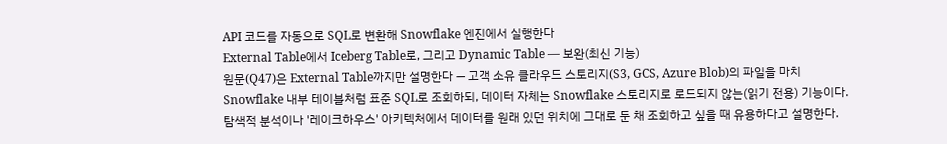API 코드를 자동으로 SQL로 변환해 Snowflake 엔진에서 실행한다
External Table에서 Iceberg Table로, 그리고 Dynamic Table — 보완(최신 기능)
원문(Q47)은 External Table까지만 설명한다 — 고객 소유 클라우드 스토리지(S3, GCS, Azure Blob)의 파일을 마치 Snowflake 내부 테이블처럼 표준 SQL로 조회하되, 데이터 자체는 Snowflake 스토리지로 로드되지 않는(읽기 전용) 기능이다. 탐색적 분석이나 '레이크하우스' 아키텍처에서 데이터를 원래 있던 위치에 그대로 둔 채 조회하고 싶을 때 유용하다고 설명한다.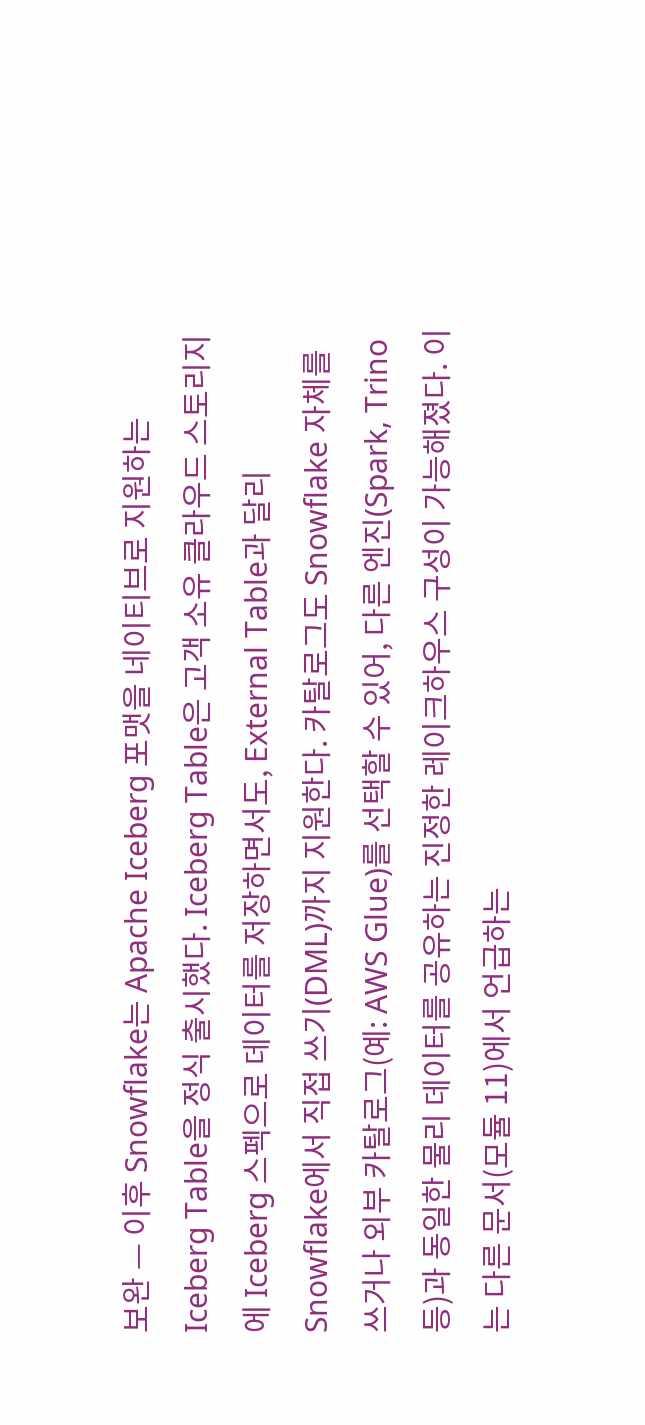보완 — 이후 Snowflake는 Apache Iceberg 포맷을 네이티브로 지원하는 Iceberg Table을 정식 출시했다. Iceberg Table은 고객 소유 클라우드 스토리지에 Iceberg 스펙으로 데이터를 저장하면서도, External Table과 달리 Snowflake에서 직접 쓰기(DML)까지 지원한다. 카탈로그도 Snowflake 자체를 쓰거나 외부 카탈로그(예: AWS Glue)를 선택할 수 있어, 다른 엔진(Spark, Trino 등)과 동일한 물리 데이터를 공유하는 진정한 레이크하우스 구성이 가능해졌다. 이는 다른 문서(모듈 11)에서 언급하는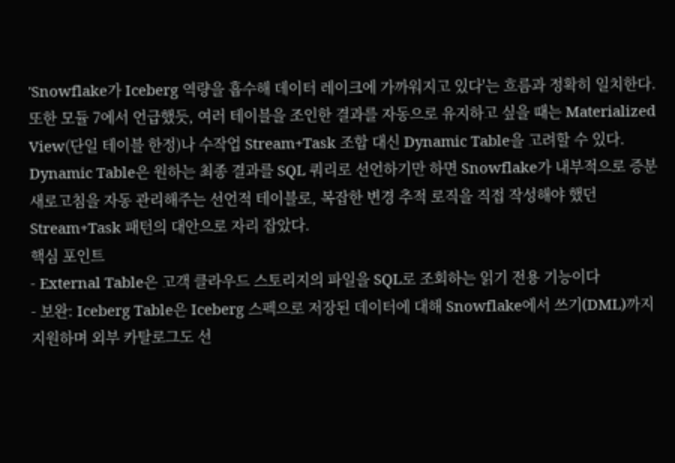'Snowflake가 Iceberg 역량을 흡수해 데이터 레이크에 가까워지고 있다'는 흐름과 정확히 일치한다.
또한 모듈 7에서 언급했듯, 여러 테이블을 조인한 결과를 자동으로 유지하고 싶을 때는 Materialized View(단일 테이블 한정)나 수작업 Stream+Task 조합 대신 Dynamic Table을 고려할 수 있다. Dynamic Table은 원하는 최종 결과를 SQL 쿼리로 선언하기만 하면 Snowflake가 내부적으로 증분 새로고침을 자동 관리해주는 선언적 테이블로, 복잡한 변경 추적 로직을 직접 작성해야 했던 Stream+Task 패턴의 대안으로 자리 잡았다.
핵심 포인트
- External Table은 고객 클라우드 스토리지의 파일을 SQL로 조회하는 읽기 전용 기능이다
- 보완: Iceberg Table은 Iceberg 스펙으로 저장된 데이터에 대해 Snowflake에서 쓰기(DML)까지 지원하며 외부 카탈로그도 선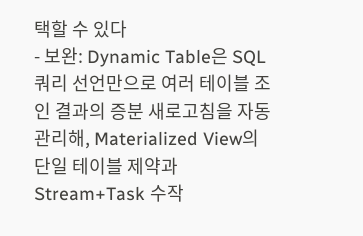택할 수 있다
- 보완: Dynamic Table은 SQL 쿼리 선언만으로 여러 테이블 조인 결과의 증분 새로고침을 자동 관리해, Materialized View의 단일 테이블 제약과 Stream+Task 수작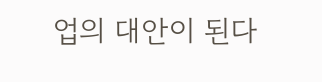업의 대안이 된다